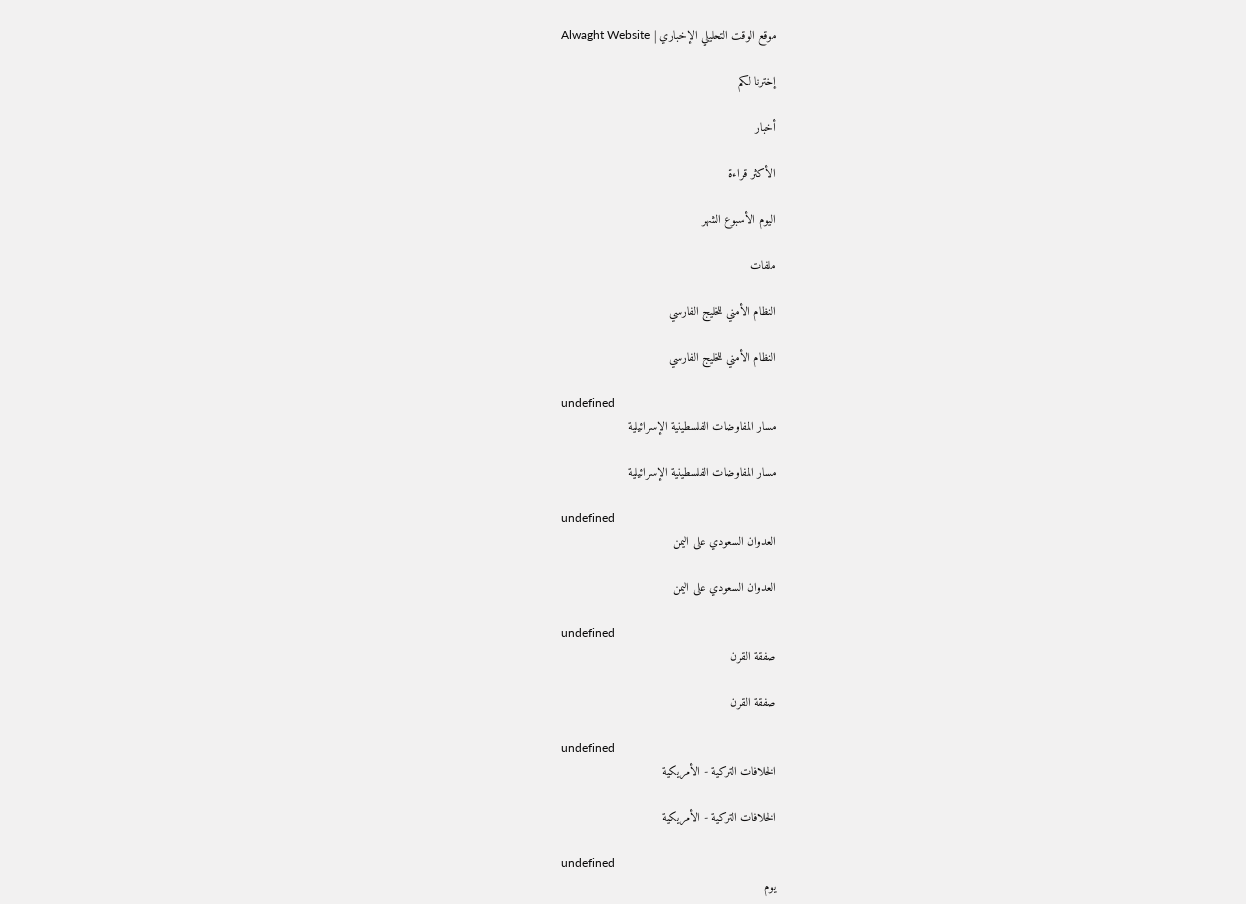موقع الوقت التحليلي الإخباري | Alwaght Website

إخترنا لكم

أخبار

الأكثر قراءة

اليوم الأسبوع الشهر

ملفات

النظام الأمني للخليج الفارسي

النظام الأمني للخليج الفارسي

undefined
مسار المفاوضات الفلسطينية الإسرائيلية

مسار المفاوضات الفلسطينية الإسرائيلية

undefined
العدوان السعودي على اليمن

العدوان السعودي على اليمن

undefined
صفقة القرن

صفقة القرن

undefined
الخلافات التركية - الأمريكية

الخلافات التركية - الأمريكية

undefined
یوم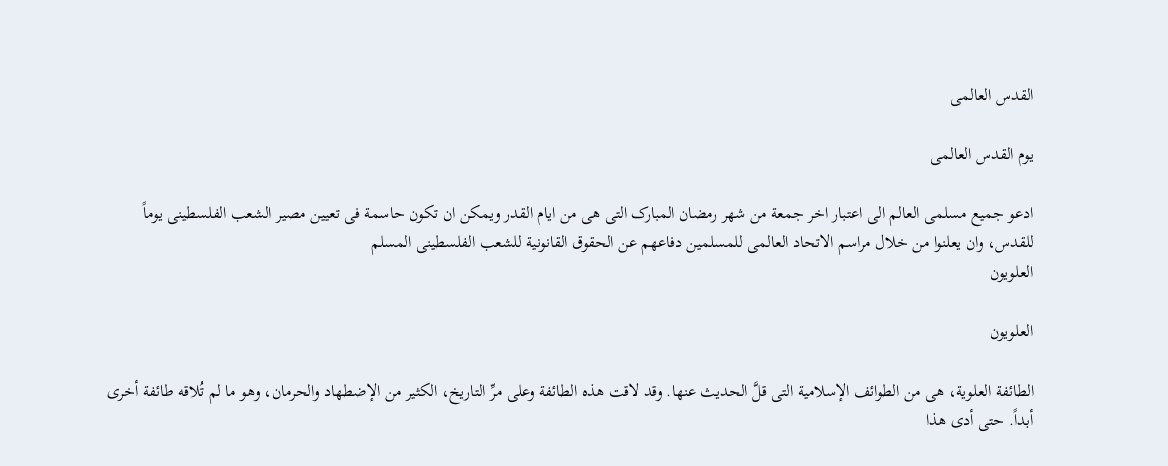القدس العالمی

یوم القدس العالمی

ادعو جمیع مسلمی العالم الی اعتبار اخر جمعة من شهر رمضان المبارک التی هی من ایام القدر ویمکن ان تکون حاسمة فی تعیین مصیر الشعب الفلسطینی یوماً للقدس، وان یعلنوا من خلال مراسم الاتحاد العالمی للمسلمین دفاعهم عن الحقوق القانونیة للشعب الفلسطینی المسلم
العلویون

العلویون

الطائفة العلویة، هی من الطوائف الإسلامیة التی قلَّ الحدیث عنها. وقد لاقت هذه الطائفة وعلی مرِّ التاریخ، الکثیر من الإضطهاد والحرمان، وهو ما لم تُلاقه طائفة أخری أبداً. حتی أدی هذا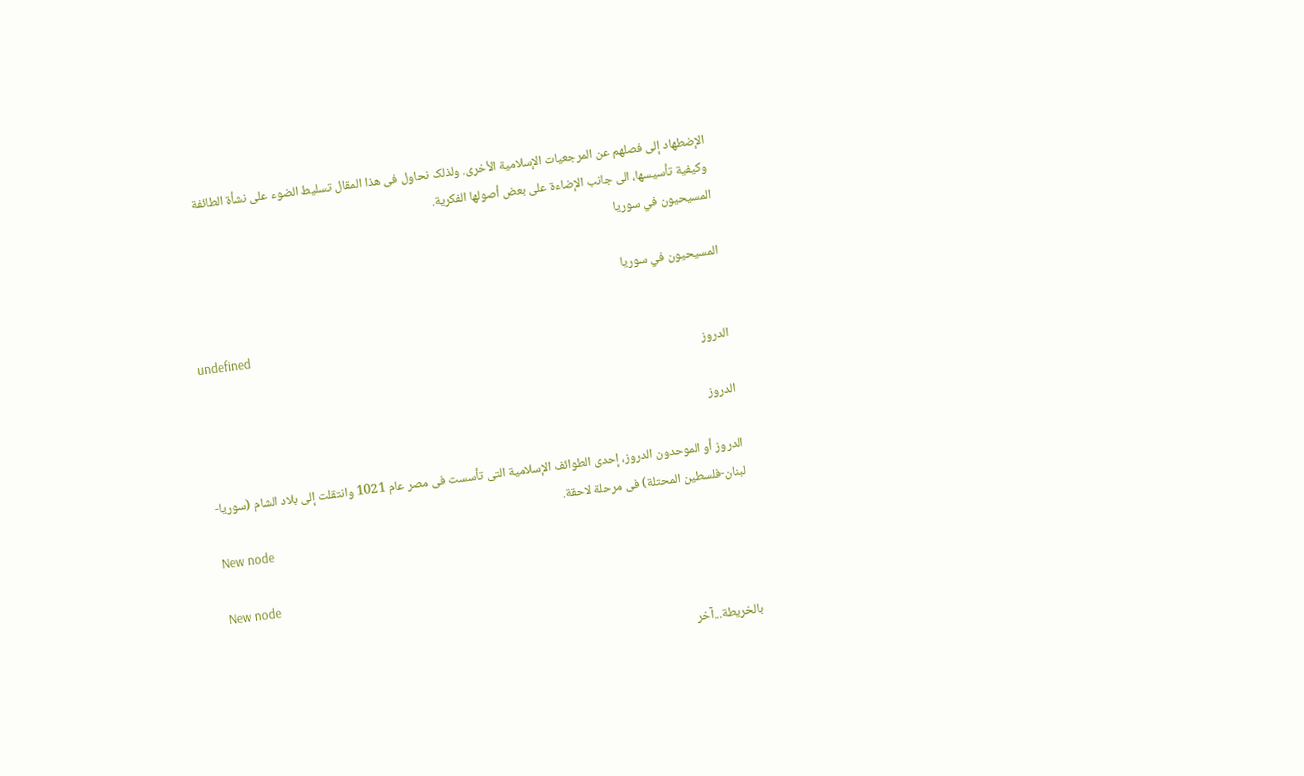الإضطهاد إلی فصلهم عن المرجعیات الإسلامیة الأخری. ولذلک نحاول فی هذا المقال تسلیط الضوء علی نشأة الطائفة وکیفیة تأسیسها، الی جانب الإضاءة علی بعض أصولها الفکریة.
المسيحيون في سوريا

المسيحيون في سوريا

undefined
الدروز

الدروز

الدروز أو الموحدون الدروز، إحدی الطوائف الإسلامیة التی تأسست فی مصر عام 1021 وانتقلت إلی بلاد الشام (سوریا-لبنان-فلسطین المحتلة) فی مرحلة لاحقة.
New node

New node

بالخريطة...آخر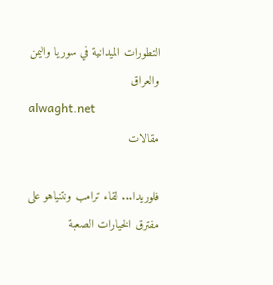التطورات الميدانية في سوريا واليمن والعراق
alwaght.net
مقالات

فلوريدا... لقاء ترامب ونتنياهو على مفترق الخيارات الصعبة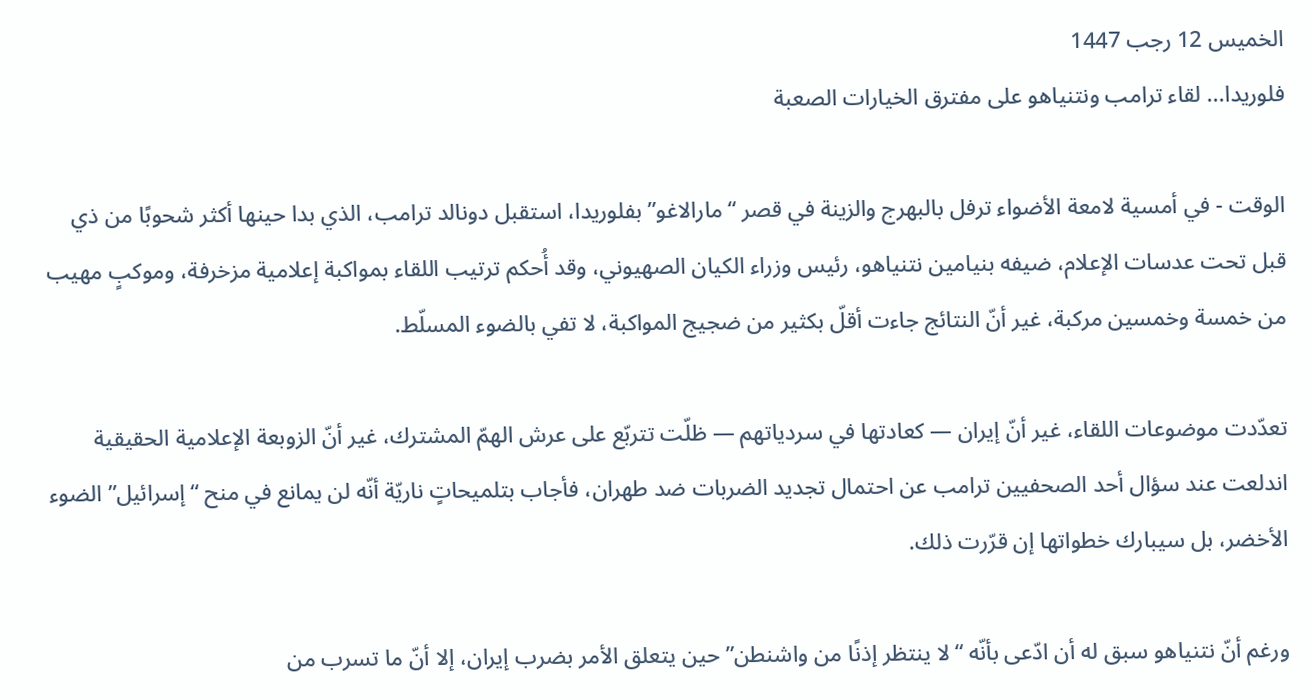الخميس 12 رجب 1447
فلوريدا... لقاء ترامب ونتنياهو على مفترق الخيارات الصعبة

الوقت - في أمسية لامعة الأضواء ترفل بالبهرج والزينة في قصر “مارالاغو” بفلوريدا، استقبل دونالد ترامب، الذي بدا حينها أكثر شحوبًا من ذي قبل تحت عدسات الإعلام، ضيفه بنيامين نتنياهو، رئيس وزراء الكيان الصهيوني، وقد أُحكم ترتيب اللقاء بمواكبة إعلامية مزخرفة، وموكبٍ مهيب من خمسة وخمسين مركبة، غير أنّ النتائج جاءت أقلّ بكثير من ضجيج المواكبة، لا تفي بالضوء المسلّط.

تعدّدت موضوعات اللقاء، غير أنّ إيران — كعادتها في سردياتهم — ظلّت تتربّع على عرش الهمّ المشترك، غير أنّ الزوبعة الإعلامية الحقيقية اندلعت عند سؤال أحد الصحفيين ترامب عن احتمال تجديد الضربات ضد طهران، فأجاب بتلميحاتٍ ناريّة أنّه لن يمانع في منح “إسرائيل” الضوء الأخضر، بل سيبارك خطواتها إن قرّرت ذلك.

ورغم أنّ نتنياهو سبق له أن ادّعى بأنّه “لا ينتظر إذنًا من واشنطن” حين يتعلق الأمر بضرب إيران، إلا أنّ ما تسرب من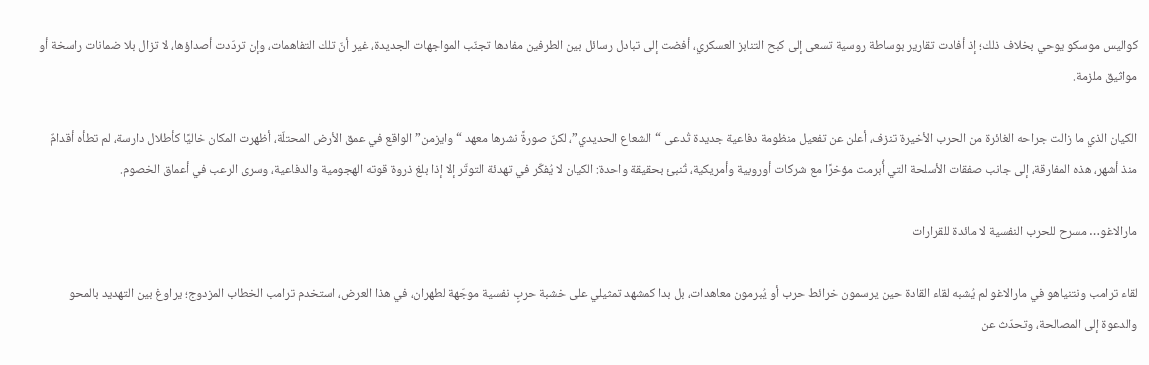كواليس موسكو يوحي بخلاف ذلك؛ إذ أفادت تقارير بوساطة روسية تسعى إلى كبح التنابز العسكري، أفضت إلى تبادل رسائل بين الطرفين مفادها تجنّب المواجهات الجديدة، غير أنّ تلك التفاهمات، وإن تردّدت أصداؤها، لا تزال بلا ضمانات راسخة أو مواثيق ملزمة.

الكيان الذي ما زالت جراحه الغائرة من الحرب الأخيرة تنزف، أعلن عن تفعيل منظومة دفاعية جديدة تُدعى “الشعاع الحديدي”، لكنّ صورةً نشرها معهد “وايزمن” الواقع في عمق الأرض المحتلّة، أظهرت المكان خاليًا كأطلال دارسة، لم تطأه أقدامٌ منذ أشهر، هذه المفارقة، إلى جانب صفقات الأسلحة التي أُبرمت مؤخرًا مع شركات أوروبية وأمريكية، تُنبئ بحقيقة واحدة: الكيان لا يُفكّر في تهدئة التوتّر إلا إذا بلغ ذروة قوته الهجومية والدفاعية، وسرى الرعب في أعماق الخصوم.

مارالاغو… مسرح للحرب النفسية لا مائدة للقرارات

لقاء ترامب ونتنياهو في مارالاغو لم يُشبه لقاء القادة حين يرسمون خرائط حرب أو يُبرمون معاهدات، بل بدا كمشهد تمثيلي على خشبة حربٍ نفسية موجّهة لطهران، في هذا العرض، استخدم ترامب الخطاب المزدوج؛ يراوغ بين التهديد بالمحو والدعوة إلى المصالحة، وتحدّث عن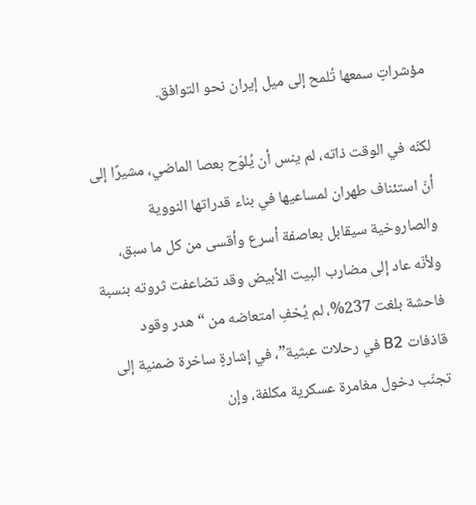مؤشراتٍ سمعها تُلمح إلى ميل إيران نحو التوافق.

لكنّه في الوقت ذاته، لم ينس أن يُلوّح بعصا الماضي، مشيرًا إلى أنّ استئناف طهران لمساعيها في بناء قدراتها النووية والصاروخية سيقابل بعاصفة أسرع وأقسى من كل ما سبق، ولأنّه عاد إلى مضارب البيت الأبيض وقد تضاعفت ثروته بنسبة فاحشة بلغت 237%، لم يُخفِ امتعاضه من “هدر وقود قاذفات B2 في رحلات عبثية”، في إشارةٍ ساخرة ضمنية إلى تجنّب دخول مغامرة عسكرية مكلفة، وإن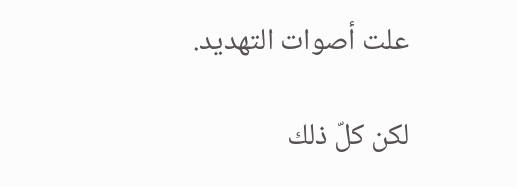علت أصوات التهديد.

لكن كلّ ذلك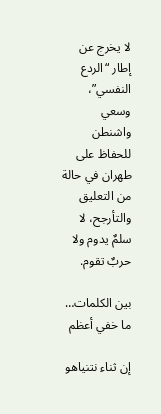لا يخرج عن إطار “الردع النفسي”، وسعي واشنطن للحفاظ على طهران في حالة من التعليق والتأرجح، لا سلمٌ يدوم ولا حربٌ تقوم.

بين الكلمات… ما خفي أعظم

إن ثناء نتنياهو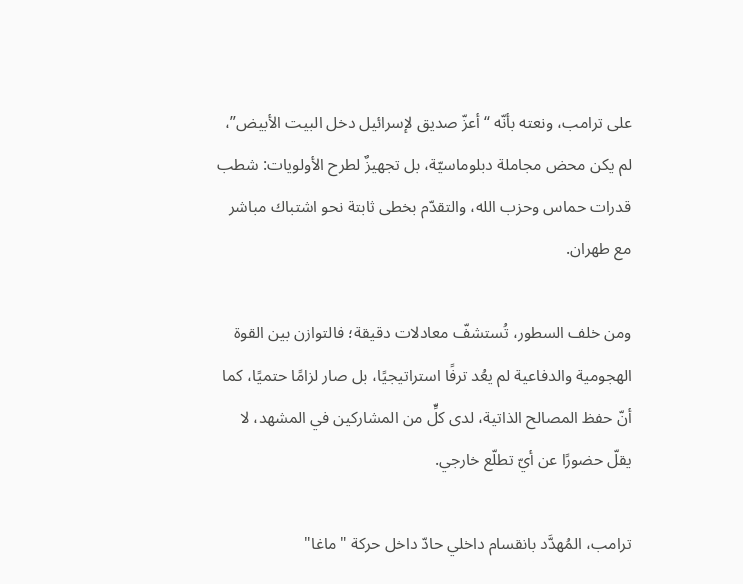على ترامب، ونعته بأنّه “أعزّ صديق لإسرائيل دخل البيت الأبيض”، لم يكن محض مجاملة دبلوماسيّة، بل تجهيزٌ لطرح الأولويات: شطب قدرات حماس وحزب الله، والتقدّم بخطى ثابتة نحو اشتباك مباشر مع طهران.

ومن خلف السطور، تُستشفّ معادلات دقيقة؛ فالتوازن بين القوة الهجومية والدفاعية لم يعُد ترفًا استراتيجيًا، بل صار لزامًا حتميًا، كما أنّ حفظ المصالح الذاتية، لدى كلٍّ من المشاركين في المشهد، لا يقلّ حضورًا عن أيّ تطلّع خارجي.

ترامب، المُهدَّد بانقسام داخلي حادّ داخل حركة "ماغا"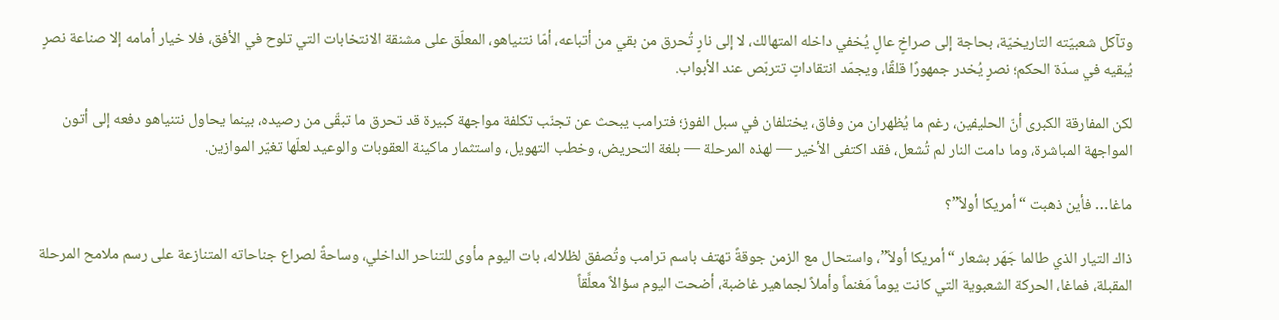وتآكل شعبيّته التاريخيّة، بحاجة إلى صراخٍ عالٍ يُخفي داخله المتهالك، لا إلى نارٍ تُحرق من بقي من أتباعه، أمّا نتنياهو، المعلّق على مشنقة الانتخابات التي تلوح في الأفق، فلا خيار أمامه إلا صناعة نصرٍ يُبقيه في سدّة الحكم؛ نصرٍ يُخدر جمهورًا قلقًا، ويجمّد انتقاداتٍ تتربّص عند الأبواب.

لكن المفارقة الكبرى أنّ الحليفين، رغم ما يُظهران من وفاق، يختلفان في سبل الفوز؛ فترامب يبحث عن تجنّب تكلفة مواجهة كبيرة قد تحرق ما تبقّى من رصيده، بينما يحاول نتنياهو دفعه إلى أتون المواجهة المباشرة، وما دامت النار لم تُشعل، فقد اكتفى الأخير — لهذه المرحلة — بلغة التحريض، وخطب التهويل، واستثمار ماكينة العقوبات والوعيد لعلّها تغيّر الموازين.

ماغا… فأين ذهبت “أمريكا أولاً”؟

ذاك التيار الذي طالما جَهَر بشعار “أمريكا أولاً”، واستحال مع الزمن جوقةً تهتف باسم ترامب وتُصفق لظلاله، بات اليوم مأوى للتناحر الداخلي، وساحةً لصراع جناحاته المتنازعة على رسم ملامح المرحلة المقبلة، فماغا، الحركة الشعبوية التي كانت يوماً مَغنماً وأملاً لجماهير غاضبة، أضحت اليوم سؤالاً معلَّقاً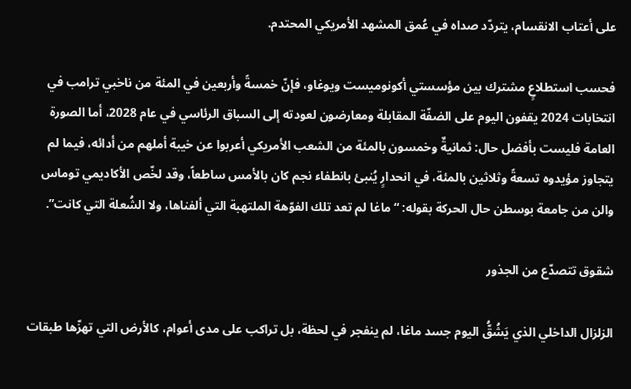على أعتاب الانقسام، يتردّد صداه في عُمق المشهد الأمريكي المحتدم.

فحسب استطلاعٍ مشترك بين مؤسستي أکونوميست ويوغاو، فإنّ خمسةً وأربعين في المئة من ناخبي ترامب في انتخابات 2024 يقفون اليوم على الضفّة المقابلة ومعارضون لعودته إلى السباق الرئاسي في عام 2028، أما الصورة العامة فليست بأفضل حال: ثمانيةٌ وخمسون بالمئة من الشعب الأمريكي أعربوا عن خيبة أملهم من أدائه، فيما لم يتجاوز مؤيدوه تسعةً وثلاثين بالمئة، في انحدارٍ يُنبئ بانطفاء نجم كان بالأمس ساطعاً، وقد لخّص الأكاديمي توماس والن من جامعة بوسطن حال الحركة بقوله: “ماغا لم تعد تلك الفوّهة الملتهبة التي ألفناها، ولا الشُعلة التي كانت”.

شقوق تتصدّع من الجذور

الزلزال الداخلي الذي يَشُقُّ اليوم جسد ماغا، لم ينفجر في لحظة، بل تراكب على مدى أعوام، كالأرض التي تهزّها طبقات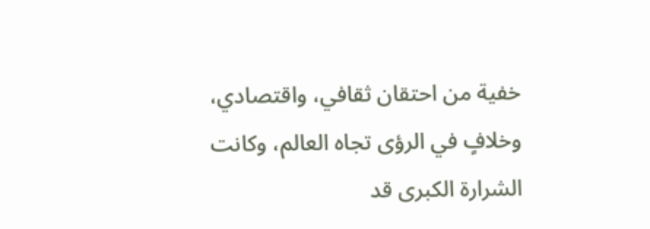خفية من احتقان ثقافي، واقتصادي، وخلافٍ في الرؤى تجاه العالم، وكانت الشرارة الكبرى قد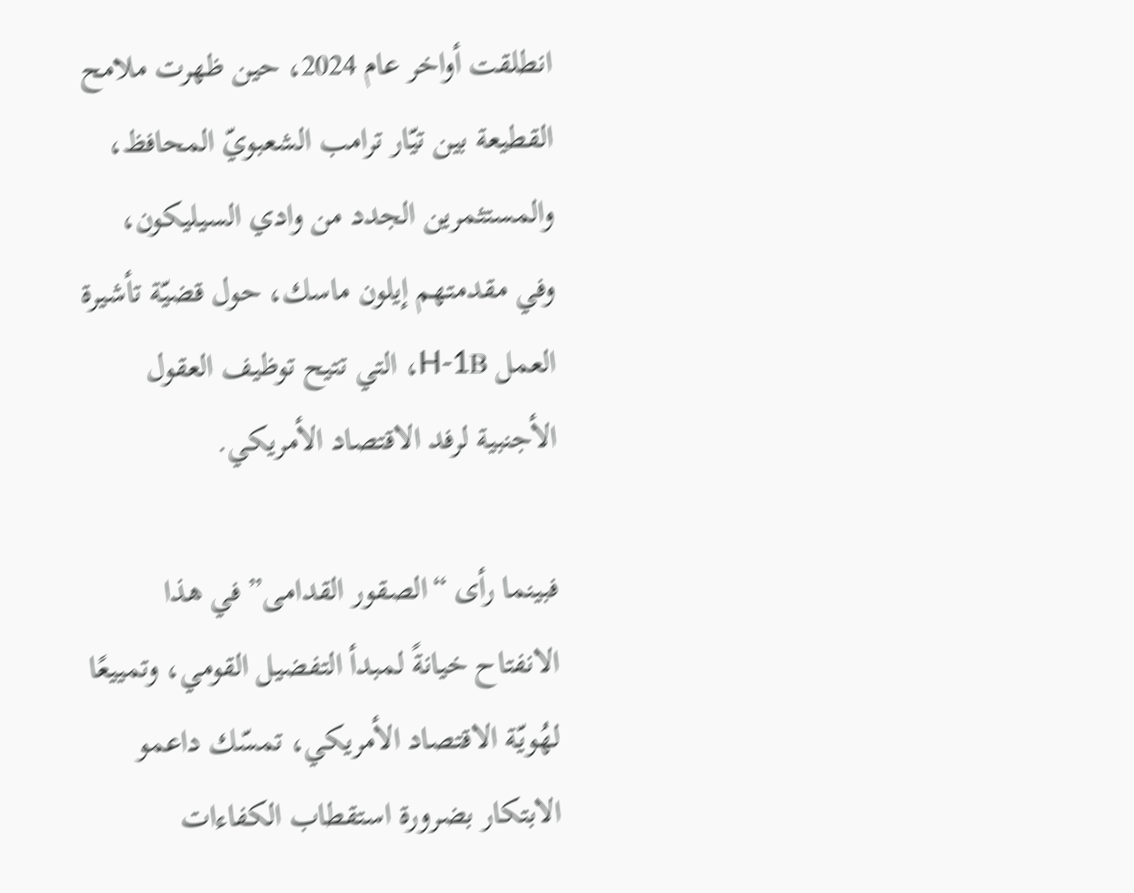انطلقت أواخر عام 2024، حين ظهرت ملامح القطيعة بين تيّار ترامب الشعبويّ المحافظ، والمستثمرين الجدد من وادي السيليكون، وفي مقدمتهم إيلون ماسك، حول قضيّة تأشيرة العمل H-1B، التي تتيح توظيف العقول الأجنبية لرفد الاقتصاد الأمريكي.

فبينما رأى “الصقور القدامى” في هذا الانفتاح خيانةً لمبدأ التفضيل القومي، وتمييعًا لهُويّة الاقتصاد الأمريكي، تمسّك داعمو الابتكار بضرورة استقطاب الكفاءات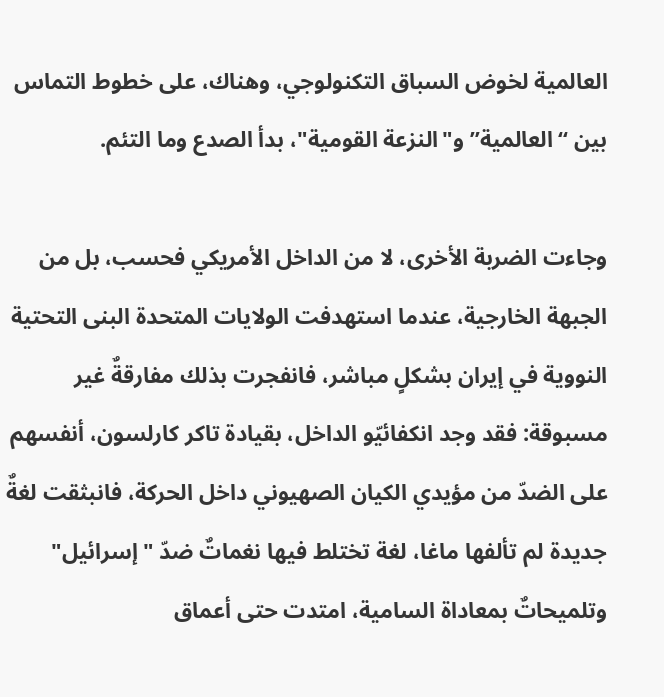العالمية لخوض السباق التكنولوجي، وهناك، على خطوط التماس بين “العالمية” و"النزعة القومية"، بدأ الصدع وما التئم.

وجاءت الضربة الأخرى، لا من الداخل الأمريكي فحسب، بل من الجبهة الخارجية، عندما استهدفت الولايات المتحدة البنى التحتية النووية في إيران بشكلٍ مباشر، فانفجرت بذلك مفارقةٌ غير مسبوقة: فقد وجد انكفائيّو الداخل، بقيادة تاكر كارلسون، أنفسهم على الضدّ من مؤيدي الكيان الصهيوني داخل الحركة، فانبثقت لغةٌ جديدة لم تألفها ماغا، لغة تختلط فيها نغماتٌ ضدّ "إسرائيل" وتلميحاتٌ بمعاداة السامية، امتدت حتى أعماق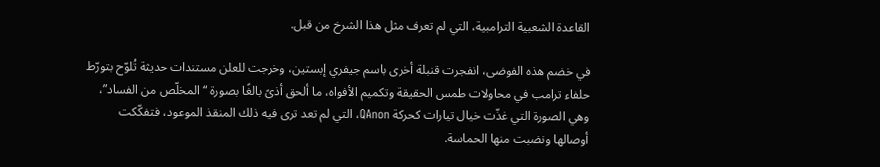القاعدة الشعبية الترامبية، التي لم تعرف مثل هذا الشرخ من قبل.

في خضم هذه الفوضى، انفجرت قنبلة أخرى باسم جيفري إبستين، وخرجت للعلن مستندات حديثة تُلوّح بتورّط حلفاء ترامب في محاولات طمس الحقيقة وتكميم الأفواه، ما ألحق أذىً بالغًا بصورة “المخلّص من الفساد”، وهي الصورة التي غذّت خيال تيارات كحركة QAnon، التي لم تعد ترى فيه ذلك المنقذ الموعود، فتفكّكت أوصالها ونضبت منها الحماسة.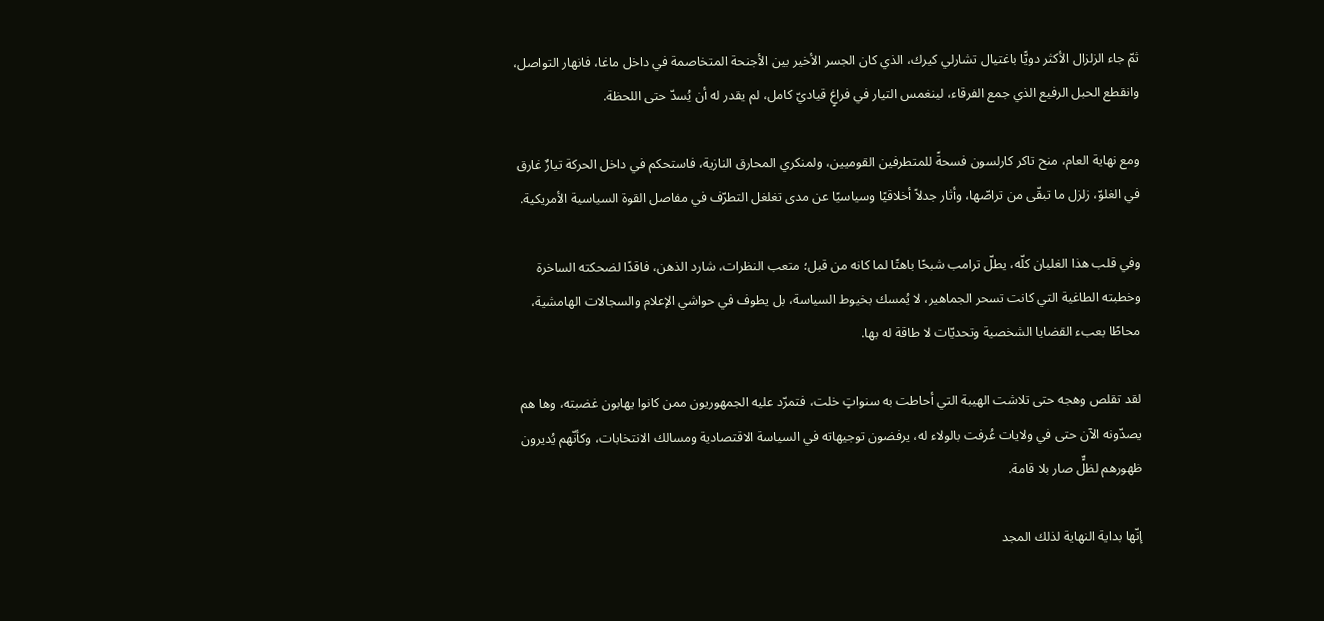ثمّ جاء الزلزال الأكثر دويًّا باغتيال تشارلي كيرك، الذي كان الجسر الأخير بين الأجنحة المتخاصمة في داخل ماغا، فانهار التواصل، وانقطع الحبل الرفيع الذي جمع الفرقاء، لينغمس التيار في فراغٍ قياديّ كامل، لم يقدر له أن يُسدّ حتى اللحظة.

ومع نهاية العام، منح تاكر كارلسون فسحةً للمتطرفين القوميين، ولمنكري المحارق النازية، فاستحكم في داخل الحركة تيارٌ غارق في الغلوّ، زلزل ما تبقّى من تراصّها، وأثار جدلاً أخلاقيًا وسياسيًا عن مدى تغلغل التطرّف في مفاصل القوة السياسية الأمريكية.

وفي قلب هذا الغليان كلّه، يطلّ ترامب شبحًا باهتًا لما كانه من قبل؛ متعب النظرات، شارد الذهن، فاقدًا لضحكته الساخرة وخطبته الطاغية التي كانت تسحر الجماهير، لا يُمسك بخيوط السياسة، بل يطوف في حواشي الإعلام والسجالات الهامشية، محاطًا بعبء القضايا الشخصية وتحديّات لا طاقة له بها.

لقد تقلص وهجه حتى تلاشت الهيبة التي أحاطت به سنواتٍ خلت، فتمرّد عليه الجمهوريون ممن كانوا يهابون غضبته، وها هم يصدّونه الآن حتى في ولايات عُرفت بالولاء له، يرفضون توجيهاته في السياسة الاقتصادية ومسالك الانتخابات، وكأنّهم يُديرون ظهورهم لظلٍّ صار بلا قامة.

إنّها بداية النهاية لذلك المجد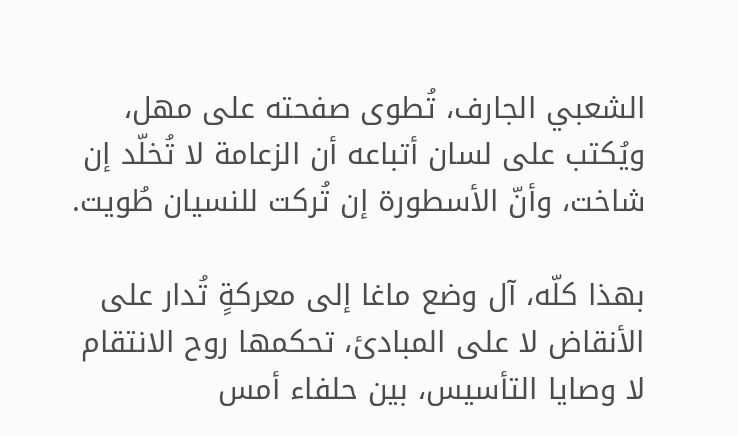الشعبي الجارف، تُطوى صفحته على مهل، ويُكتب على لسان أتباعه أن الزعامة لا تُخلّد إن شاخت، وأنّ الأسطورة إن تُركت للنسيان طُويت.

بهذا كلّه، آل وضع ماغا إلى معركةٍ تُدار على الأنقاض لا على المبادئ، تحكمها روح الانتقام لا وصايا التأسيس، بين حلفاء أمس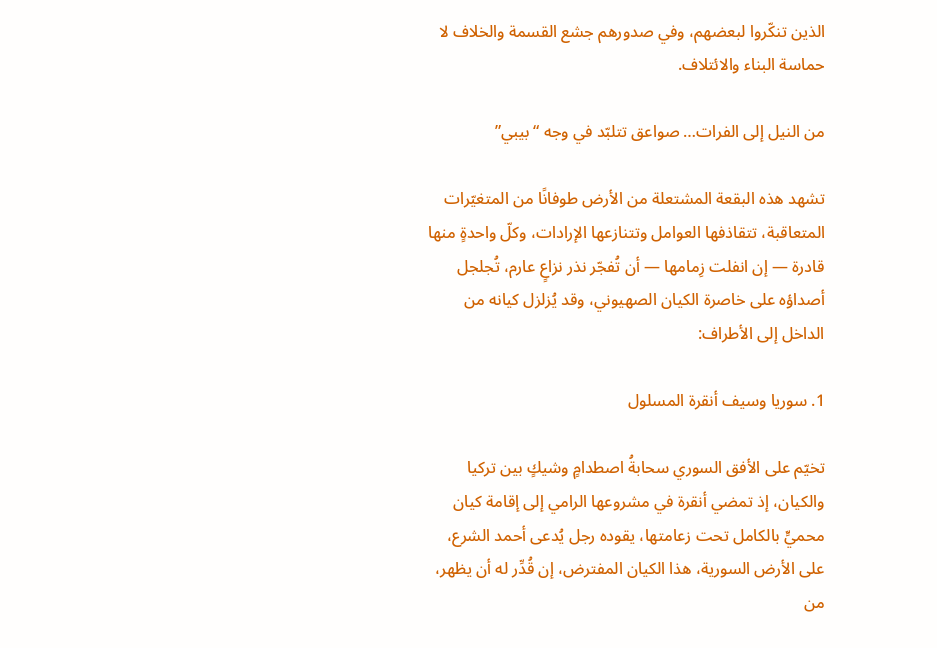الذين تنكّروا لبعضهم، وفي صدورهم جشع القسمة والخلاف لا حماسة البناء والائتلاف.

من النيل إلى الفرات… صواعق تتلبّد في وجه “بيبي”

تشهد هذه البقعة المشتعلة من الأرض طوفانًا من المتغيّرات المتعاقبة، تتقاذفها العوامل وتتنازعها الإرادات، وكلّ واحدةٍ منها قادرة — إن انفلت زِمامها — أن تُفجّر نذر نزاعٍ عارم، تُجلجل أصداؤه على خاصرة الكيان الصهيوني، وقد يُزلزل كيانه من الداخل إلى الأطراف:

1. سوريا وسيف أنقرة المسلول

تخيّم على الأفق السوري سحابةُ اصطدامٍ وشيكٍ بين تركيا والكيان، إذ تمضي أنقرة في مشروعها الرامي إلى إقامة كيان محميٍّ بالكامل تحت زعامتها، يقوده رجل يُدعى أحمد الشرع، على الأرض السورية، هذا الكيان المفترض، إن قُدِّر له أن يظهر، من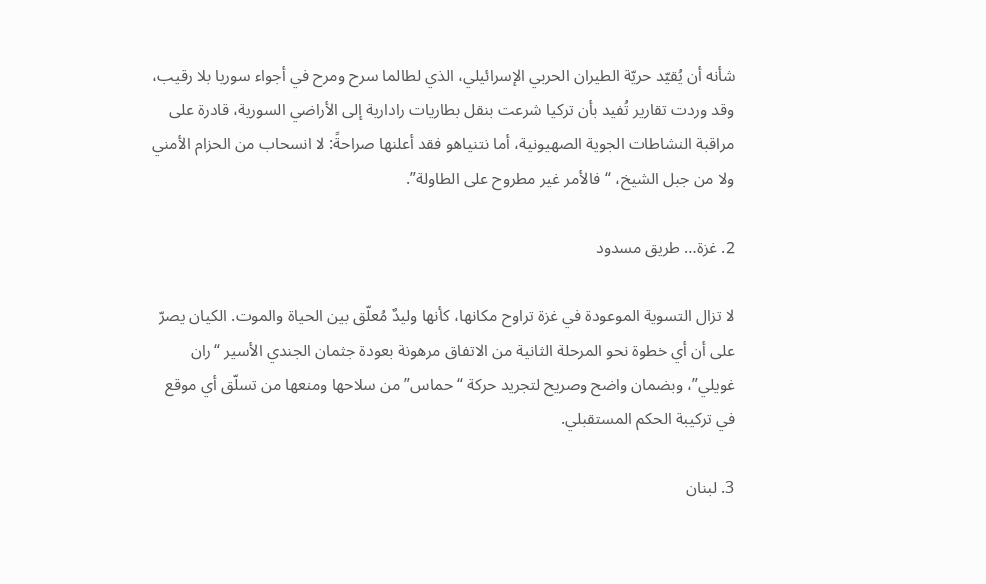شأنه أن يُقيّد حريّة الطيران الحربي الإسرائيلي، الذي لطالما سرح ومرح في أجواء سوريا بلا رقيب، وقد وردت تقارير تُفيد بأن تركيا شرعت بنقل بطاريات رادارية إلى الأراضي السورية، قادرة على مراقبة النشاطات الجوية الصهيونية، أما نتنياهو فقد أعلنها صراحةً: لا انسحاب من الحزام الأمني ولا من جبل الشيخ، “فالأمر غير مطروح على الطاولة”.

2. غزة… طريق مسدود

لا تزال التسوية الموعودة في غزة تراوح مكانها، كأنها وليدٌ مُعلّق بين الحياة والموت. الكيان يصرّ على أن أي خطوة نحو المرحلة الثانية من الاتفاق مرهونة بعودة جثمان الجندي الأسير “ران غويلي”، وبضمان واضح وصريح لتجريد حركة “حماس” من سلاحها ومنعها من تسلّق أي موقع في تركيبة الحكم المستقبلي.

3. لبنان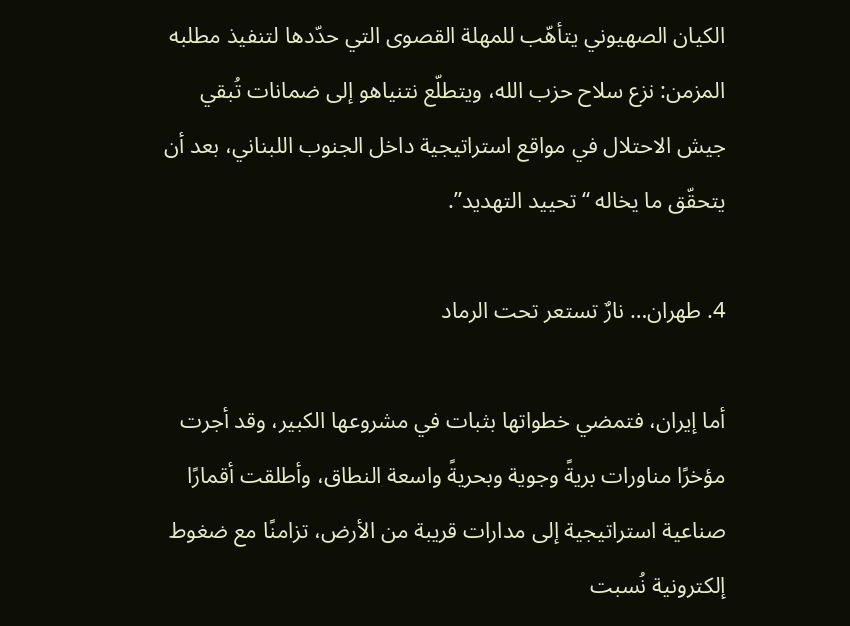الكيان الصهيوني يتأهّب للمهلة القصوى التي حدّدها لتنفيذ مطلبه المزمن: نزع سلاح حزب الله، ويتطلّع نتنياهو إلى ضمانات تُبقي جيش الاحتلال في مواقع استراتيجية داخل الجنوب اللبناني، بعد أن يتحقّق ما يخاله “تحييد التهديد”.

4. طهران… نارٌ تستعر تحت الرماد

أما إيران، فتمضي خطواتها بثبات في مشروعها الكبير، وقد أجرت مؤخرًا مناورات بريةً وجوية وبحريةً واسعة النطاق، وأطلقت أقمارًا صناعية استراتيجية إلى مدارات قريبة من الأرض، تزامنًا مع ضغوط إلكترونية نُسبت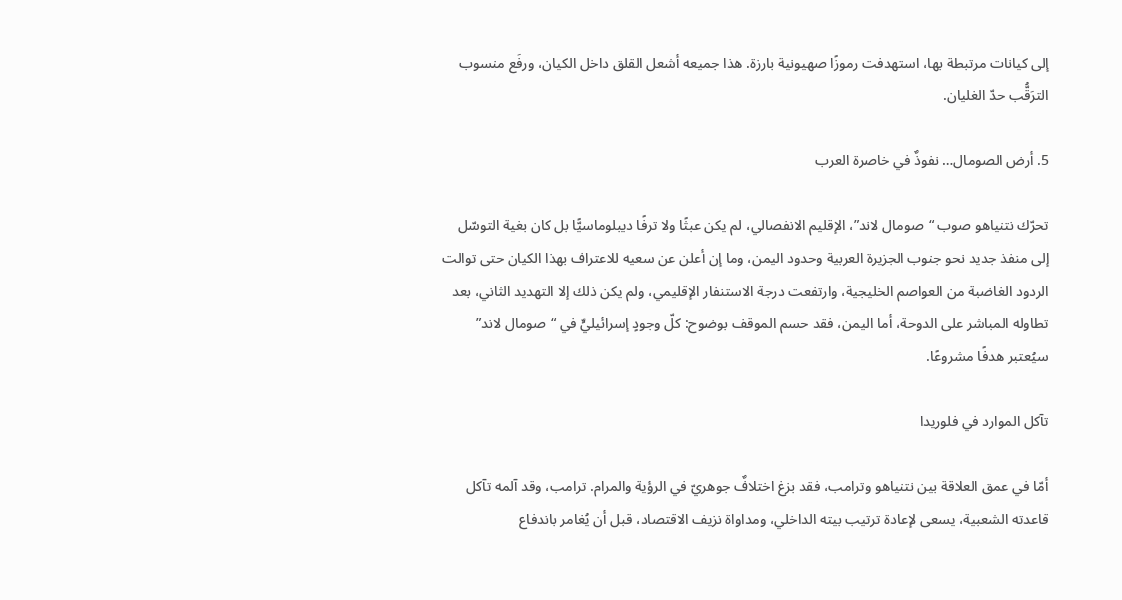إلى كيانات مرتبطة بها، استهدفت رموزًا صهيونية بارزة. هذا جميعه أشعل القلق داخل الكيان، ورفَع منسوب الترَقُّب حدّ الغليان.

5. أرض الصومال… نفوذٌ في خاصرة العرب

تحرّك نتنياهو صوب “صومال لاند”، الإقليم الانفصالي، لم يكن عبثًا ولا ترفًا ديبلوماسيًّا بل كان بغية التوسّل إلى منفذ جديد نحو جنوب الجزيرة العربية وحدود اليمن، وما إن أعلن عن سعيه للاعتراف بهذا الكيان حتى توالت الردود الغاضبة من العواصم الخليجية، وارتفعت درجة الاستنفار الإقليمي، ولم يكن ذلك إلا التهديد الثاني، بعد تطاوله المباشر على الدوحة، أما اليمن، فقد حسم الموقف بوضوح: كلّ وجودٍ إسرائيليٍّ في “صومال لاند” سيُعتبر هدفًا مشروعًا.

تآكل الموارد في فلوريدا

أمّا في عمق العلاقة بين نتنياهو وترامب، فقد بزغ اختلافٌ جوهريّ في الرؤية والمرام. ترامب، وقد آلمه تآكل قاعدته الشعبية، يسعى لإعادة ترتيب بيته الداخلي، ومداواة نزيف الاقتصاد، قبل أن يُغامر باندفاع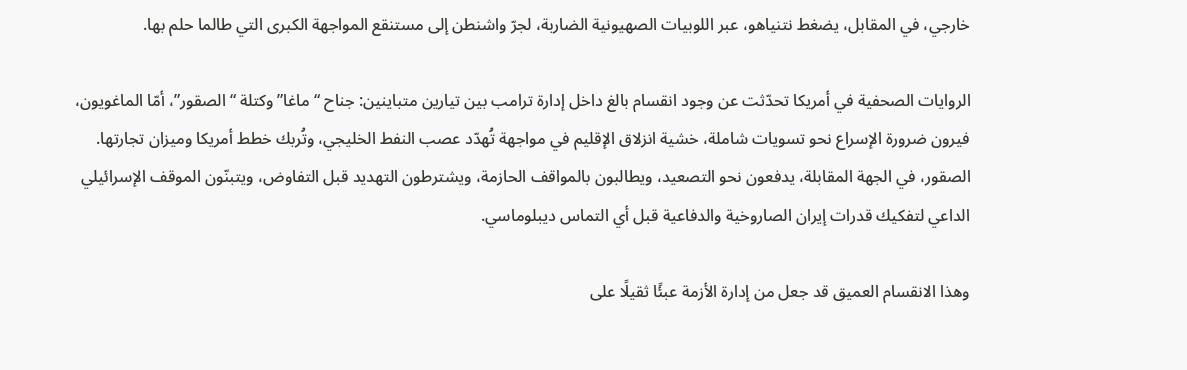خارجي، في المقابل، يضغط نتنياهو، عبر اللوبيات الصهيونية الضاربة، لجرّ واشنطن إلى مستنقع المواجهة الكبرى التي طالما حلم بها.

الروايات الصحفية في أمريكا تحدّثت عن وجود انقسام بالغ داخل إدارة ترامب بين تيارين متباينين: جناح “ماغا” وكتلة “الصقور”، أمّا الماغويون، فيرون ضرورة الإسراع نحو تسويات شاملة، خشية انزلاق الإقليم في مواجهة تُهدّد عصب النفط الخليجي، وتُربك خطط أمريكا وميزان تجارتها. الصقور، في الجهة المقابلة، يدفعون نحو التصعيد، ويطالبون بالمواقف الحازمة، ويشترطون التهديد قبل التفاوض، ويتبنّون الموقف الإسرائيلي الداعي لتفكيك قدرات إيران الصاروخية والدفاعية قبل أي التماس ديبلوماسي.

وهذا الانقسام العميق قد جعل من إدارة الأزمة عبئًا ثقيلًا على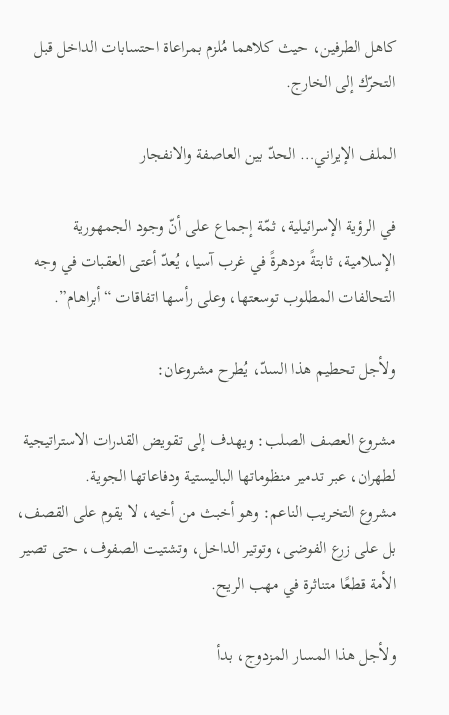كاهل الطرفين، حيث كلاهما مُلزم بمراعاة احتسابات الداخل قبل التحرّك إلى الخارج.

الملف الإيراني… الحدّ بين العاصفة والانفجار

في الرؤية الإسرائيلية، ثمّة إجماع على أنّ وجود الجمهورية الإسلامية، ثابتةً مزدهرةً في غرب آسيا، يُعدّ أعتى العقبات في وجه التحالفات المطلوب توسعتها، وعلى رأسها اتفاقات “أبراهام”.

ولأجل تحطيم هذا السدّ، يُطرح مشروعان:

مشروع العصف الصلب: ويهدف إلى تقويض القدرات الاستراتيجية لطهران، عبر تدمير منظوماتها الباليستية ودفاعاتها الجوية.
مشروع التخريب الناعم: وهو أخبث من أخيه، لا يقوم على القصف، بل على زرع الفوضى، وتوتير الداخل، وتشتيت الصفوف، حتى تصير الأمة قطعًا متناثرة في مهب الريح.

ولأجل هذا المسار المزدوج، بدأ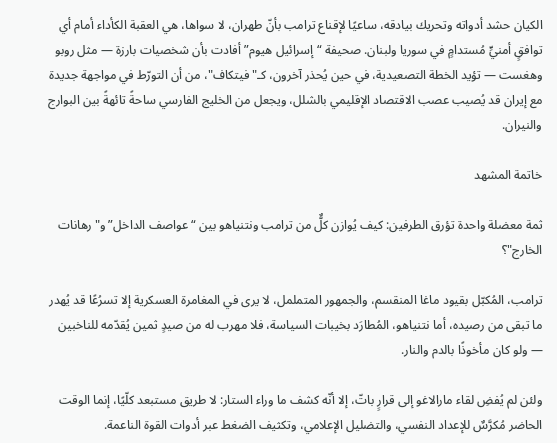الكيان حشد أدواته وتحريك بيادقه، ساعيًا لإقناع ترامب بأنّ طهران، لا سواها، هي العقبة الكأداء أمام أي توافقٍ أمنيٍّ مُستدامٍ في سوريا ولبنان. صحيفة “إسرائيل هيوم” أفادت بأن شخصيات بارزة — مثل روبو وهغست — تؤيد الخطة التصعيدية، في حين يُحذر آخرون، كـ"فيتكاف"، من أن التورّط في مواجهة جديدة مع إيران قد يُصيب عصب الاقتصاد الإقليمي بالشلل، ويجعل من الخليج الفارسي ساحةً تائهةً بين البوارج والنيران.

خاتمة المشهد

ثمة معضلة واحدة تؤرق الطرفين: كيف يُوازن كلٌّ من ترامب ونتنياهو بين “عواصف الداخل” و"رهانات الخارج"؟

ترامب، المُكبّل بقيود ماغا المنقسم، والجمهور المتململ، لا يرى في المغامرة العسكرية إلا تسرُعًا قد يُهدر ما تبقى من رصيده، أما نتنياهو، المُطارَد بخيبات السياسة، فلا مهرب له من صيدٍ ثمين يُقدّمه للناخبين — ولو كان مأخوذًا بالدم والنار.

ولئن لم يُفضِ لقاء مارالاغو إلى قرارٍ باتّ، إلا أنّه كشف ما وراء الستار: لا طريق مستبعد كلّيًا، إنما الوقت الحاضر مُكرَّسٌ للإعداد النفسي، والتضليل الإعلامي، وتكثيف الضغط عبر أدوات القوة الناعمة.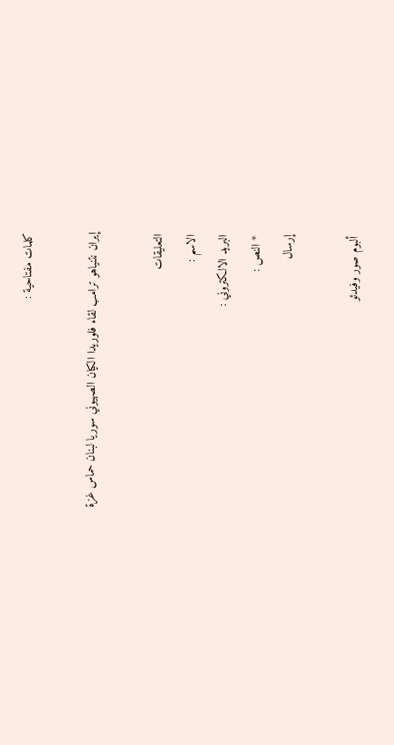كلمات مفتاحية :

إيران نتنياهو ترامب لقاء فلوريدا الکيان الصهيوني سوريا لبنان حماس غزة

التعليقات
الاسم :
البريد الالكتروني :
* النص :
إرسال

ألبوم صور وفيدئو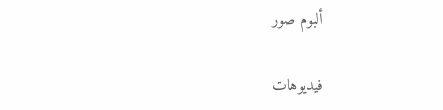ألبوم صور

فيديوهات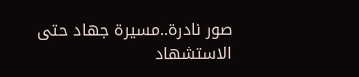صور نادرة..مسيرة جهاد حتى الاستشهاد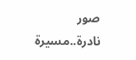صور نادرة..مسيرة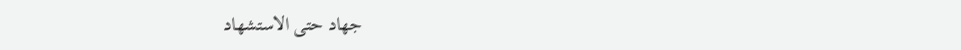جهاد حتى الاستشهاد